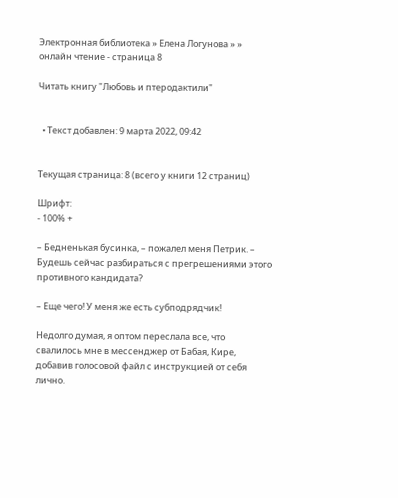Электронная библиотека » Елена Логунова » » онлайн чтение - страница 8

Читать книгу "Любовь и птеродактили"


  • Текст добавлен: 9 марта 2022, 09:42


Текущая страница: 8 (всего у книги 12 страниц)

Шрифт:
- 100% +

– Бедненькая бусинка, – пожалел меня Петрик. – Будешь сейчас разбираться с прегрешениями этого противного кандидата?

– Еще чего! У меня же есть субподрядчик!

Недолго думая, я оптом переслала все, что свалилось мне в мессенджер от Бабая, Кире, добавив голосовой файл с инструкцией от себя лично.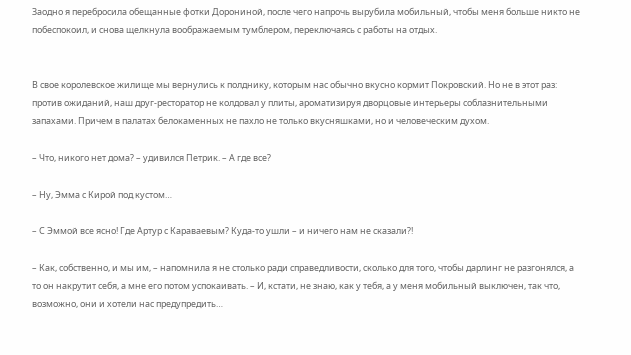Заодно я перебросила обещанные фотки Дорониной, после чего напрочь вырубила мобильный, чтобы меня больше никто не побеспокоил, и снова щелкнула воображаемым тумблером, переключаясь с работы на отдых.


В свое королевское жилище мы вернулись к полднику, которым нас обычно вкусно кормит Покровский. Но не в этот раз: против ожиданий, наш друг-ресторатор не колдовал у плиты, ароматизируя дворцовые интерьеры соблазнительными запахами. Причем в палатах белокаменных не пахло не только вкусняшками, но и человеческим духом.

– Что, никого нет дома? – удивился Петрик. – А где все?

– Ну, Эмма с Кирой под кустом…

– С Эммой все ясно! Где Артур с Караваевым? Куда-то ушли – и ничего нам не сказали?!

– Как, собственно, и мы им, – напомнила я не столько ради справедливости, сколько для того, чтобы дарлинг не разгонялся, а то он накрутит себя, а мне его потом успокаивать. – И, кстати, не знаю, как у тебя, а у меня мобильный выключен, так что, возможно, они и хотели нас предупредить…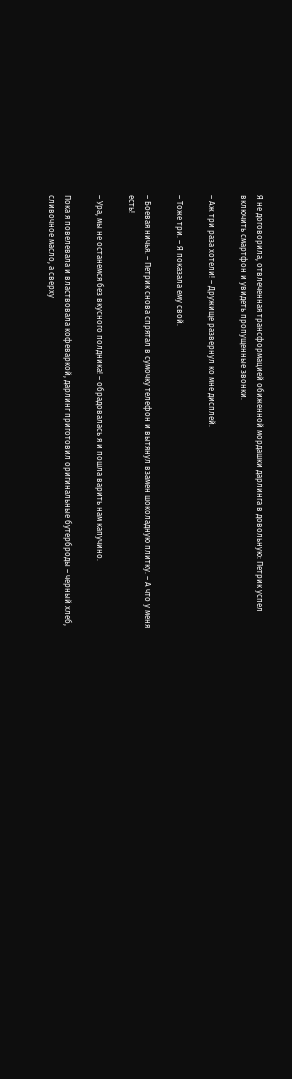Я не договорила, отвлеченная трансформацией обиженной мордашки дарлинга в довольную: Петрик успел включить смартфон и увидеть пропущенные звонки.

– Аж три раза хотели! – Дружище развернул ко мне дисплей.

– Тоже три. – Я показала ему свой.

– Боевая ничья. – Петрик снова спрятал в сумочку телефон и вытянул взамен шоколадную плитку. – А что у меня есть!

– Ура, мы не останемся без вкусного полдника! – обрадовалась я и пошла варить нам капучино.

Пока я повелевала и властвовала кофеваркой, дарлинг приготовил оригинальные бутерброды – черный хлеб, сливочное масло, а сверху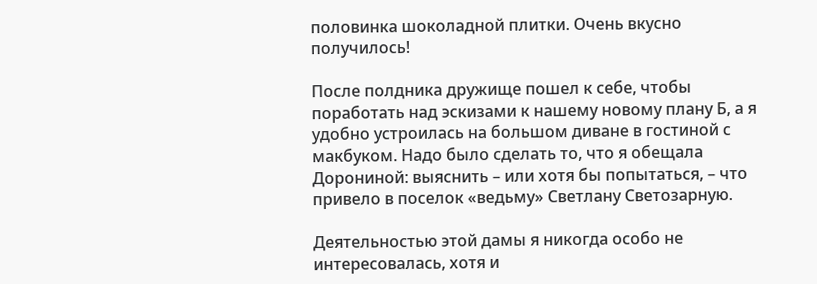половинка шоколадной плитки. Очень вкусно получилось!

После полдника дружище пошел к себе, чтобы поработать над эскизами к нашему новому плану Б, а я удобно устроилась на большом диване в гостиной с макбуком. Надо было сделать то, что я обещала Дорониной: выяснить – или хотя бы попытаться, – что привело в поселок «ведьму» Светлану Светозарную.

Деятельностью этой дамы я никогда особо не интересовалась, хотя и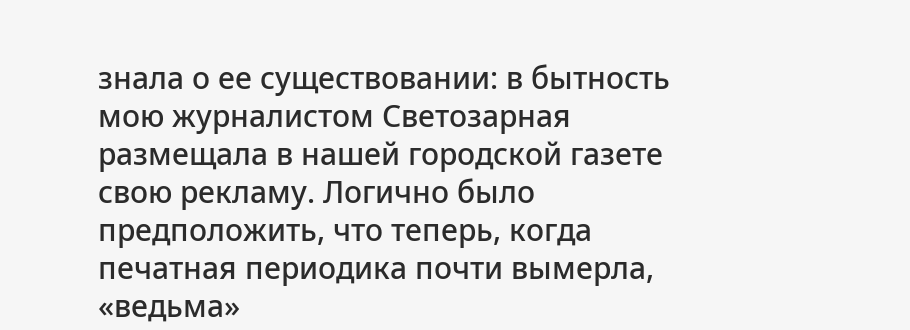знала о ее существовании: в бытность мою журналистом Светозарная размещала в нашей городской газете свою рекламу. Логично было предположить, что теперь, когда печатная периодика почти вымерла, «ведьма»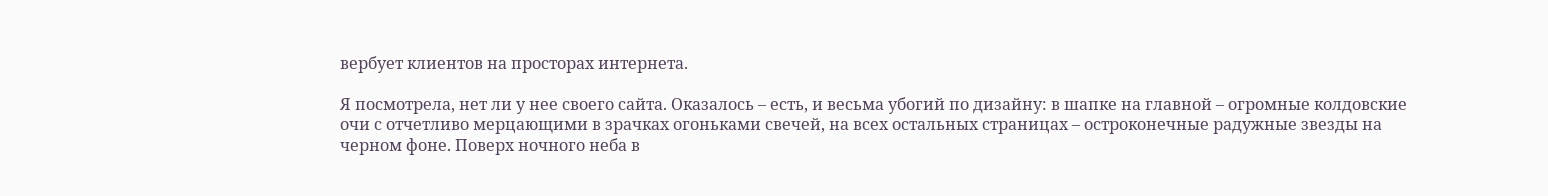вербует клиентов на просторах интернета.

Я посмотрела, нет ли у нее своего сайта. Оказалось – есть, и весьма убогий по дизайну: в шапке на главной – огромные колдовские очи с отчетливо мерцающими в зрачках огоньками свечей, на всех остальных страницах – остроконечные радужные звезды на черном фоне. Поверх ночного неба в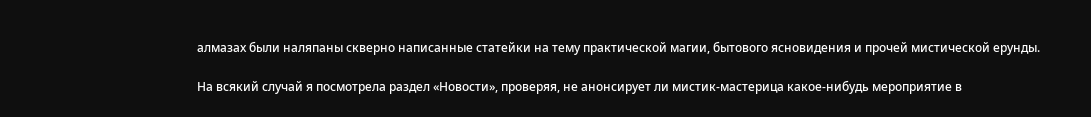алмазах были наляпаны скверно написанные статейки на тему практической магии, бытового ясновидения и прочей мистической ерунды.

На всякий случай я посмотрела раздел «Новости», проверяя, не анонсирует ли мистик-мастерица какое-нибудь мероприятие в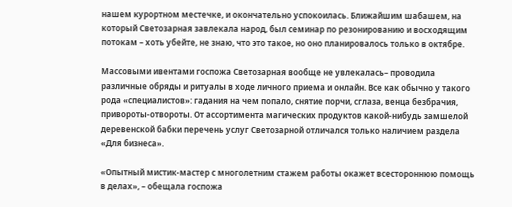нашем курортном местечке, и окончательно успокоилась. Ближайшим шабашем, на который Светозарная завлекала народ, был семинар по резонированию и восходящим потокам – хоть убейте, не знаю, что это такое, но оно планировалось только в октябре.

Массовыми ивентами госпожа Светозарная вообще не увлекалась– проводила различные обряды и ритуалы в ходе личного приема и онлайн. Все как обычно у такого рода «специалистов»: гадания на чем попало, снятие порчи, сглаза, венца безбрачия, привороты-отвороты. От ассортимента магических продуктов какой-нибудь замшелой деревенской бабки перечень услуг Светозарной отличался только наличием раздела «Для бизнеса».

«Опытный мистик-мастер с многолетним стажем работы окажет всестороннюю помощь в делах», – обещала госпожа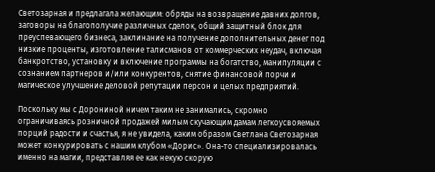Светозарная и предлагала желающим: обряды на возвращение давних долгов, заговоры на благополучие различных сделок, общий защитный блок для преуспевающего бизнеса, заклинание на получение дополнительных денег под низкие проценты, изготовление талисманов от коммерческих неудач, включая банкротство, установку и включение программы на богатство, манипуляции с сознанием партнеров и/или конкурентов, снятие финансовой порчи и магическое улучшение деловой репутации персон и целых предприятий.

Поскольку мы с Дорониной ничем таким не занимались, скромно ограничиваясь розничной продажей милым скучающим дамам легкоусвояемых порций радости и счастья, я не увидела, каким образом Светлана Светозарная может конкурировать с нашим клубом «Дорис». Она-то специализировалась именно на магии, представляя ее как некую скорую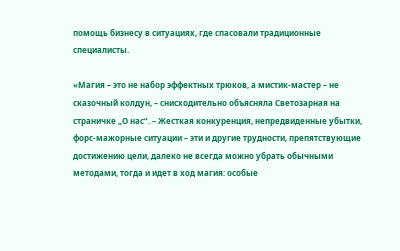помощь бизнесу в ситуациях, где спасовали традиционные специалисты.

«Магия – это не набор эффектных трюков, а мистик-мастер – не сказочный колдун, – снисходительно объясняла Светозарная на страничке „О нас“. – Жесткая конкуренция, непредвиденные убытки, форс-мажорные ситуации – эти и другие трудности, препятствующие достижению цели, далеко не всегда можно убрать обычными методами, тогда и идет в ход магия: особые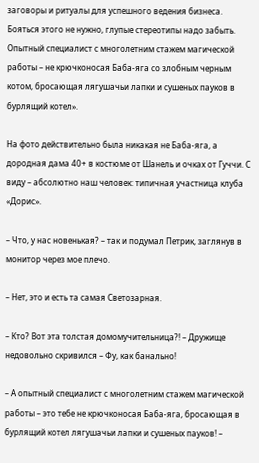заговоры и ритуалы для успешного ведения бизнеса. Бояться этого не нужно, глупые стереотипы надо забыть. Опытный специалист с многолетним стажем магической работы – не крючконосая Баба-яга со злобным черным котом, бросающая лягушачьи лапки и сушеных пауков в бурлящий котел».

На фото действительно была никакая не Баба-яга, а дородная дама 40+ в костюме от Шанель и очках от Гуччи. С виду – абсолютно наш человек: типичная участница клуба «Дорис».

– Что, у нас новенькая? – так и подумал Петрик, заглянув в монитор через мое плечо.

– Нет, это и есть та самая Светозарная.

– Кто? Вот эта толстая домомучительница?! – Дружище недовольно скривился – Фу, как банально!

– А опытный специалист с многолетним стажем магической работы – это тебе не крючконосая Баба-яга, бросающая в бурлящий котел лягушачьи лапки и сушеных пауков! –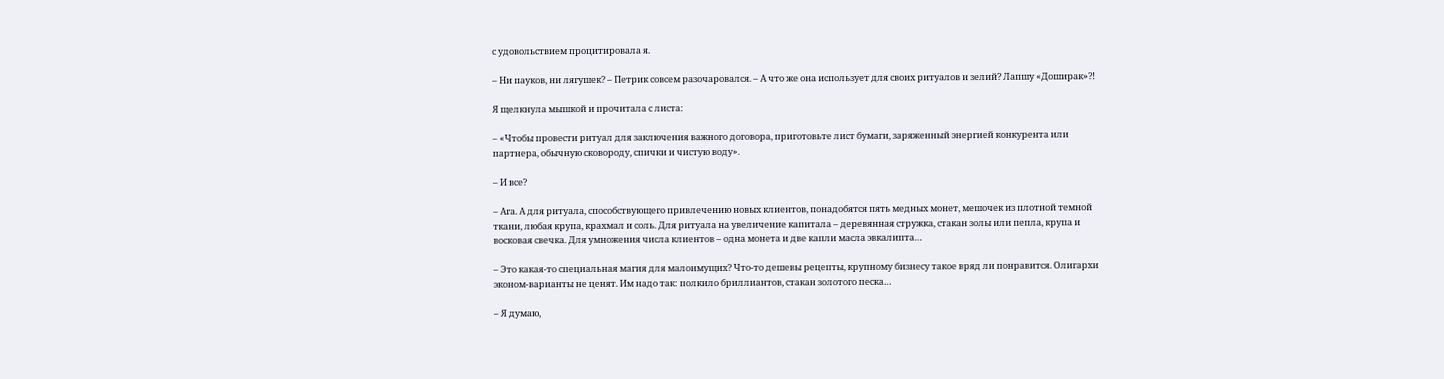с удовольствием процитировала я.

– Ни пауков, ни лягушек? – Петрик совсем разочаровался. – А что же она использует для своих ритуалов и зелий? Лапшу «Доширак»?!

Я щелкнула мышкой и прочитала с листа:

– «Чтобы провести ритуал для заключения важного договора, приготовьте лист бумаги, заряженный энергией конкурента или партнера, обычную сковороду, спички и чистую воду».

– И все?

– Ага. А для ритуала, способствующего привлечению новых клиентов, понадобятся пять медных монет, мешочек из плотной темной ткани, любая крупа, крахмал и соль. Для ритуала на увеличение капитала – деревянная стружка, стакан золы или пепла, крупа и восковая свечка. Для умножения числа клиентов – одна монета и две капли масла эвкалипта…

– Это какая-то специальная магия для малоимущих? Что-то дешевы рецепты, крупному бизнесу такое вряд ли понравится. Олигархи эконом-варианты не ценят. Им надо так: полкило бриллиантов, стакан золотого песка…

– Я думаю,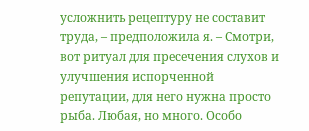усложнить рецептуру не составит труда, – предположила я. – Смотри, вот ритуал для пресечения слухов и улучшения испорченной репутации, для него нужна просто рыба. Любая, но много. Особо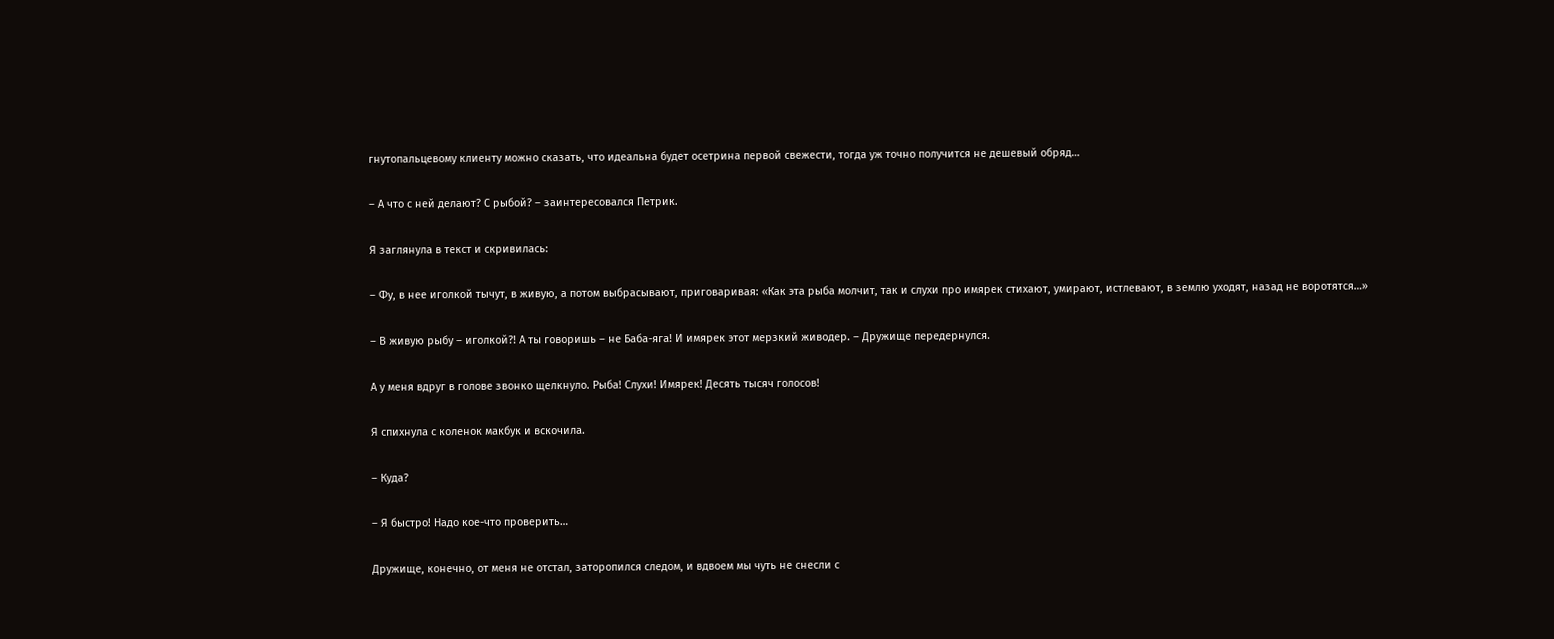гнутопальцевому клиенту можно сказать, что идеальна будет осетрина первой свежести, тогда уж точно получится не дешевый обряд…

– А что с ней делают? С рыбой? – заинтересовался Петрик.

Я заглянула в текст и скривилась:

– Фу, в нее иголкой тычут, в живую, а потом выбрасывают, приговаривая: «Как эта рыба молчит, так и слухи про имярек стихают, умирают, истлевают, в землю уходят, назад не воротятся…»

– В живую рыбу – иголкой?! А ты говоришь – не Баба-яга! И имярек этот мерзкий живодер. – Дружище передернулся.

А у меня вдруг в голове звонко щелкнуло. Рыба! Слухи! Имярек! Десять тысяч голосов!

Я спихнула с коленок макбук и вскочила.

– Куда?

– Я быстро! Надо кое-что проверить…

Дружище, конечно, от меня не отстал, заторопился следом, и вдвоем мы чуть не снесли с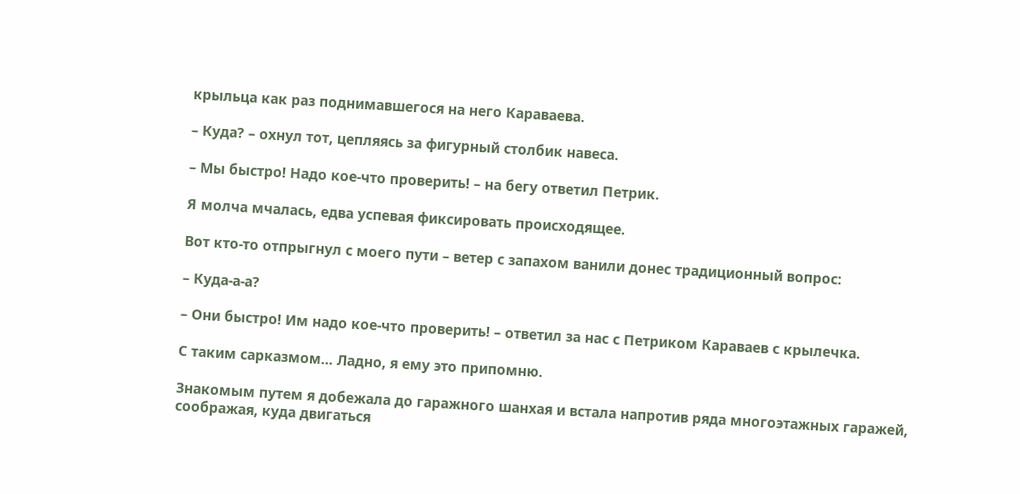крыльца как раз поднимавшегося на него Караваева.

– Куда? – охнул тот, цепляясь за фигурный столбик навеса.

– Мы быстро! Надо кое-что проверить! – на бегу ответил Петрик.

Я молча мчалась, едва успевая фиксировать происходящее.

Вот кто-то отпрыгнул с моего пути – ветер с запахом ванили донес традиционный вопрос:

– Куда-а-а?

– Они быстро! Им надо кое-что проверить! – ответил за нас с Петриком Караваев с крылечка.

С таким сарказмом… Ладно, я ему это припомню.

Знакомым путем я добежала до гаражного шанхая и встала напротив ряда многоэтажных гаражей, соображая, куда двигаться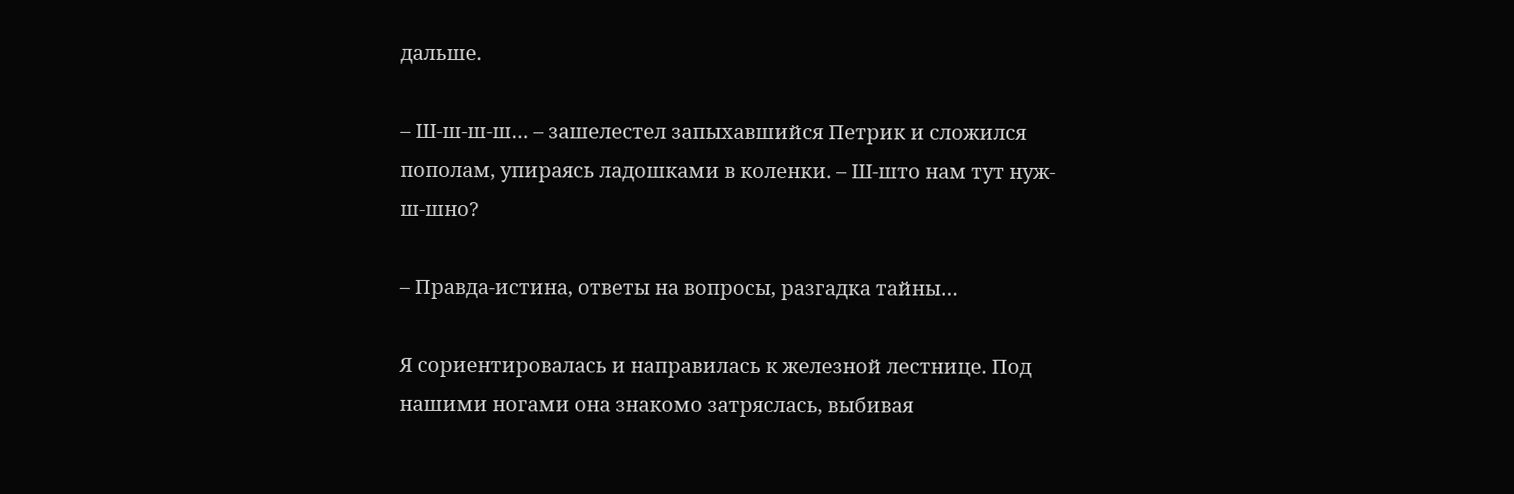дальше.

– Ш-ш-ш-ш… – зашелестел запыхавшийся Петрик и сложился пополам, упираясь ладошками в коленки. – Ш-што нам тут нуж-ш-шно?

– Правда-истина, ответы на вопросы, разгадка тайны…

Я сориентировалась и направилась к железной лестнице. Под нашими ногами она знакомо затряслась, выбивая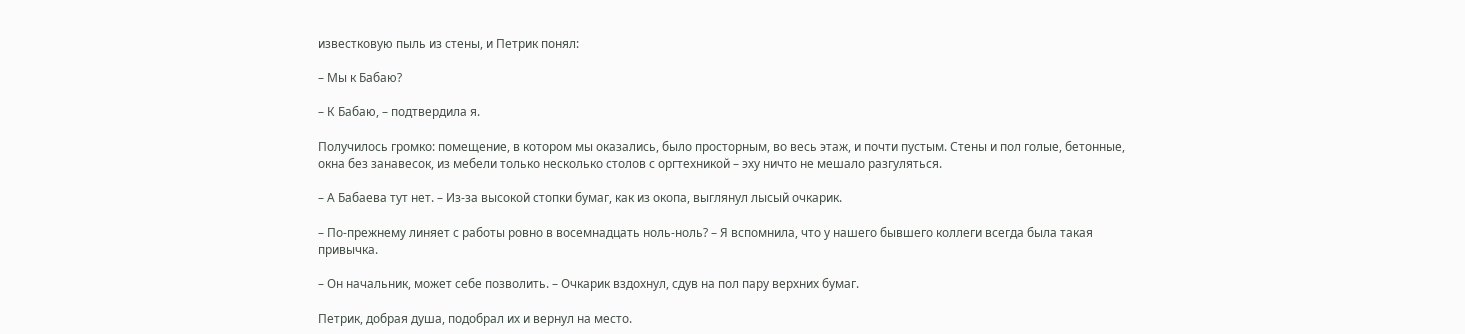известковую пыль из стены, и Петрик понял:

– Мы к Бабаю?

– К Бабаю, – подтвердила я.

Получилось громко: помещение, в котором мы оказались, было просторным, во весь этаж, и почти пустым. Стены и пол голые, бетонные, окна без занавесок, из мебели только несколько столов с оргтехникой – эху ничто не мешало разгуляться.

– А Бабаева тут нет. – Из-за высокой стопки бумаг, как из окопа, выглянул лысый очкарик.

– По-прежнему линяет с работы ровно в восемнадцать ноль-ноль? – Я вспомнила, что у нашего бывшего коллеги всегда была такая привычка.

– Он начальник, может себе позволить. – Очкарик вздохнул, сдув на пол пару верхних бумаг.

Петрик, добрая душа, подобрал их и вернул на место.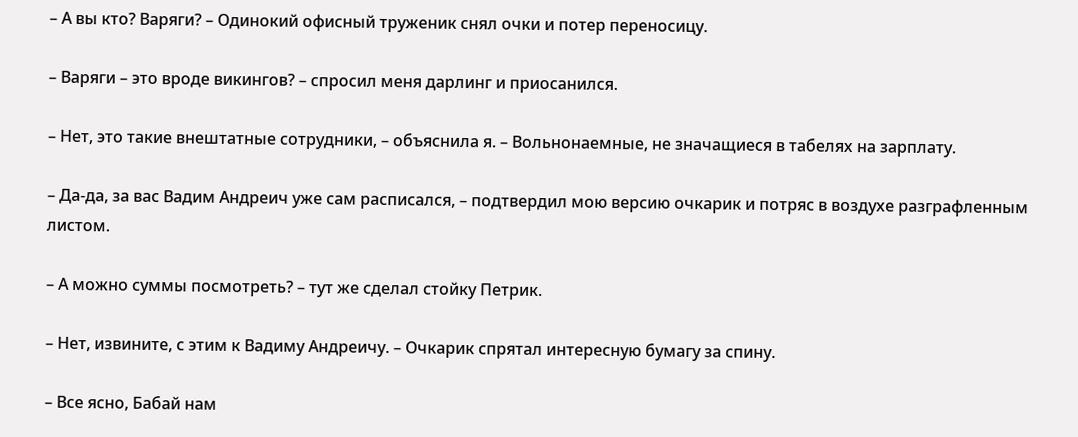– А вы кто? Варяги? – Одинокий офисный труженик снял очки и потер переносицу.

– Варяги – это вроде викингов? – спросил меня дарлинг и приосанился.

– Нет, это такие внештатные сотрудники, – объяснила я. – Вольнонаемные, не значащиеся в табелях на зарплату.

– Да-да, за вас Вадим Андреич уже сам расписался, – подтвердил мою версию очкарик и потряс в воздухе разграфленным листом.

– А можно суммы посмотреть? – тут же сделал стойку Петрик.

– Нет, извините, с этим к Вадиму Андреичу. – Очкарик спрятал интересную бумагу за спину.

– Все ясно, Бабай нам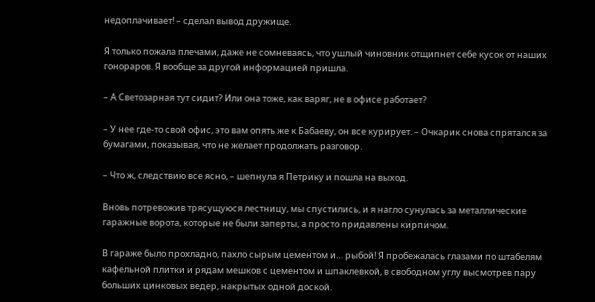недоплачивает! – сделал вывод дружище.

Я только пожала плечами, даже не сомневаясь, что ушлый чиновник отщипнет себе кусок от наших гонораров. Я вообще за другой информацией пришла.

– А Светозарная тут сидит? Или она тоже, как варяг, не в офисе работает?

– У нее где-то свой офис, это вам опять же к Бабаеву, он все курирует. – Очкарик снова спрятался за бумагами, показывая, что не желает продолжать разговор.

– Что ж, следствию все ясно, – шепнула я Петрику и пошла на выход.

Вновь потревожив трясущуюся лестницу, мы спустились, и я нагло сунулась за металлические гаражные ворота, которые не были заперты, а просто придавлены кирпичом.

В гараже было прохладно, пахло сырым цементом и… рыбой! Я пробежалась глазами по штабелям кафельной плитки и рядам мешков с цементом и шпаклевкой, в свободном углу высмотрев пару больших цинковых ведер, накрытых одной доской.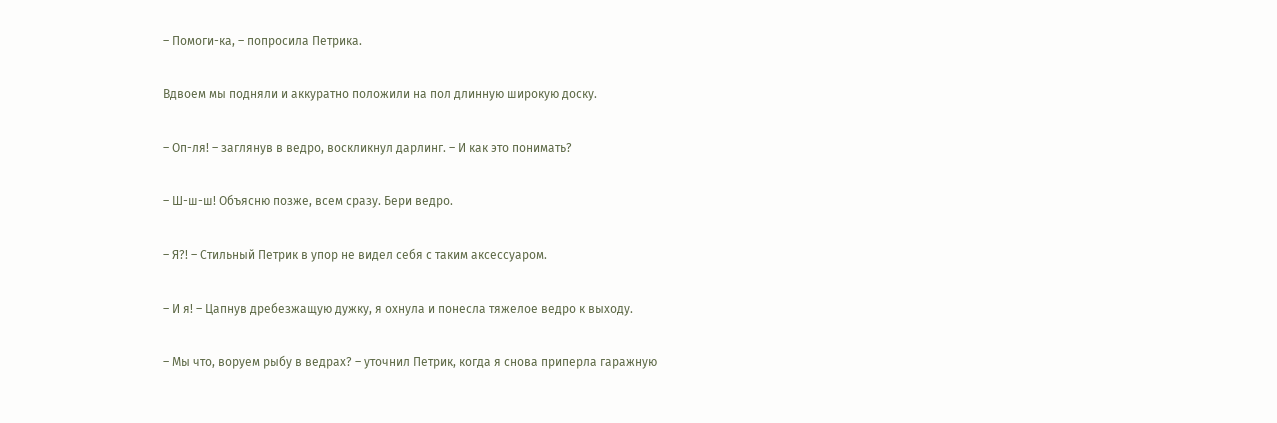– Помоги-ка, – попросила Петрика.

Вдвоем мы подняли и аккуратно положили на пол длинную широкую доску.

– Оп-ля! – заглянув в ведро, воскликнул дарлинг. – И как это понимать?

– Ш-ш-ш! Объясню позже, всем сразу. Бери ведро.

– Я?! – Стильный Петрик в упор не видел себя с таким аксессуаром.

– И я! – Цапнув дребезжащую дужку, я охнула и понесла тяжелое ведро к выходу.

– Мы что, воруем рыбу в ведрах? – уточнил Петрик, когда я снова приперла гаражную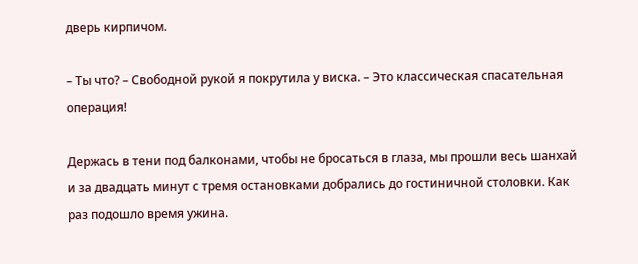дверь кирпичом.

– Ты что? – Свободной рукой я покрутила у виска. – Это классическая спасательная операция!

Держась в тени под балконами, чтобы не бросаться в глаза, мы прошли весь шанхай и за двадцать минут с тремя остановками добрались до гостиничной столовки. Как раз подошло время ужина.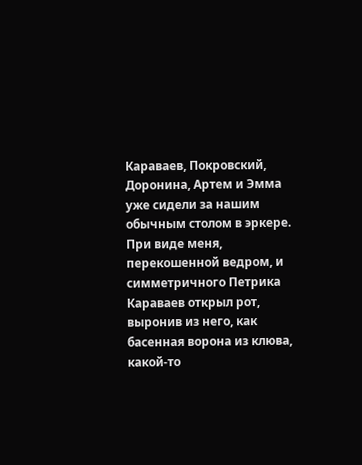Караваев, Покровский, Доронина, Артем и Эмма уже сидели за нашим обычным столом в эркере. При виде меня, перекошенной ведром, и симметричного Петрика Караваев открыл рот, выронив из него, как басенная ворона из клюва, какой-то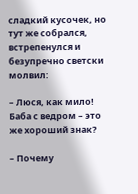сладкий кусочек, но тут же собрался, встрепенулся и безупречно светски молвил:

– Люся, как мило! Баба с ведром – это же хороший знак?

– Почему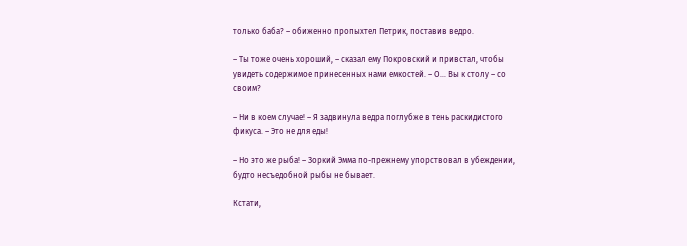только баба? – обиженно пропыхтел Петрик, поставив ведро.

– Ты тоже очень хороший, – сказал ему Покровский и привстал, чтобы увидеть содержимое принесенных нами емкостей. – О… Вы к столу – со своим?

– Ни в коем случае! – Я задвинула ведра поглубже в тень раскидистого фикуса. – Это не для еды!

– Но это же рыба! – Зоркий Эмма по-прежнему упорствовал в убеждении, будто несъедобной рыбы не бывает.

Кстати,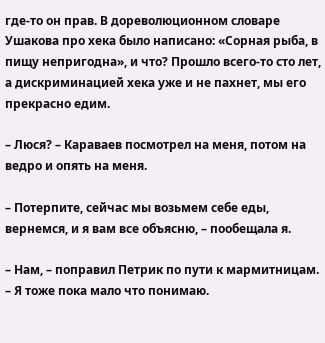где-то он прав. В дореволюционном словаре Ушакова про хека было написано: «Сорная рыба, в пищу непригодна», и что? Прошло всего-то сто лет, а дискриминацией хека уже и не пахнет, мы его прекрасно едим.

– Люся? – Караваев посмотрел на меня, потом на ведро и опять на меня.

– Потерпите, сейчас мы возьмем себе еды, вернемся, и я вам все объясню, – пообещала я.

– Нам, – поправил Петрик по пути к мармитницам. – Я тоже пока мало что понимаю.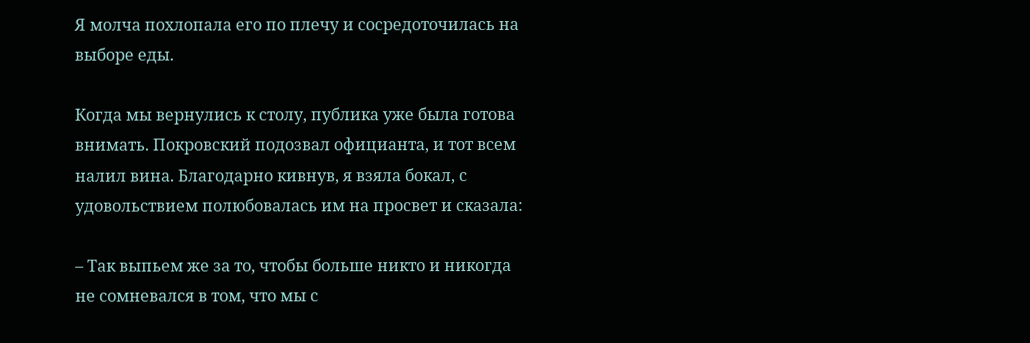Я молча похлопала его по плечу и сосредоточилась на выборе еды.

Когда мы вернулись к столу, публика уже была готова внимать. Покровский подозвал официанта, и тот всем налил вина. Благодарно кивнув, я взяла бокал, с удовольствием полюбовалась им на просвет и сказала:

– Так выпьем же за то, чтобы больше никто и никогда не сомневался в том, что мы с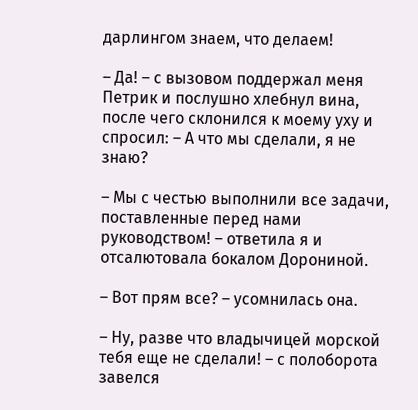дарлингом знаем, что делаем!

– Да! – с вызовом поддержал меня Петрик и послушно хлебнул вина, после чего склонился к моему уху и спросил: – А что мы сделали, я не знаю?

– Мы с честью выполнили все задачи, поставленные перед нами руководством! – ответила я и отсалютовала бокалом Дорониной.

– Вот прям все? – усомнилась она.

– Ну, разве что владычицей морской тебя еще не сделали! – с полоборота завелся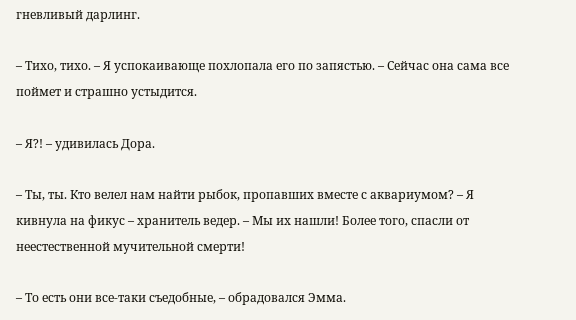гневливый дарлинг.

– Тихо, тихо. – Я успокаивающе похлопала его по запястью. – Сейчас она сама все поймет и страшно устыдится.

– Я?! – удивилась Дора.

– Ты, ты. Кто велел нам найти рыбок, пропавших вместе с аквариумом? – Я кивнула на фикус – хранитель ведер. – Мы их нашли! Более того, спасли от неестественной мучительной смерти!

– То есть они все-таки съедобные, – обрадовался Эмма.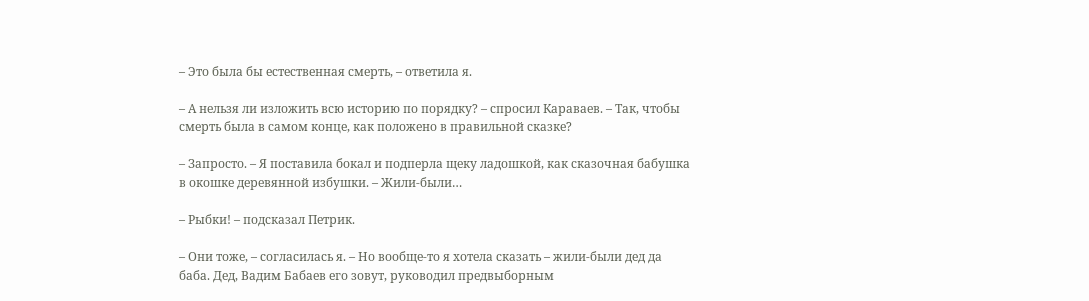– Это была бы естественная смерть, – ответила я.

– А нельзя ли изложить всю историю по порядку? – спросил Караваев. – Так, чтобы смерть была в самом конце, как положено в правильной сказке?

– Запросто. – Я поставила бокал и подперла щеку ладошкой, как сказочная бабушка в окошке деревянной избушки. – Жили-были…

– Рыбки! – подсказал Петрик.

– Они тоже, – согласилась я. – Но вообще-то я хотела сказать – жили-были дед да баба. Дед, Вадим Бабаев его зовут, руководил предвыборным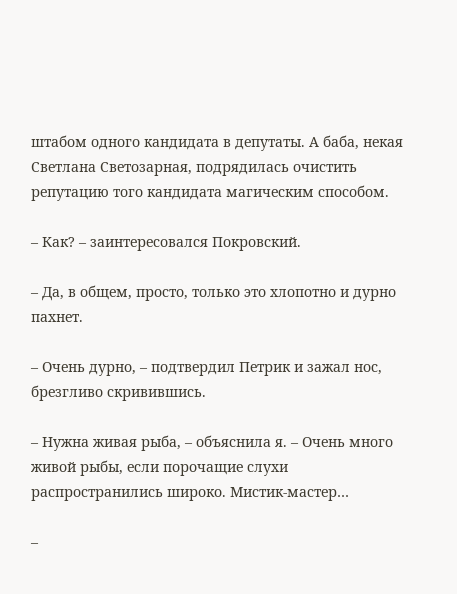штабом одного кандидата в депутаты. А баба, некая Светлана Светозарная, подрядилась очистить репутацию того кандидата магическим способом.

– Как? – заинтересовался Покровский.

– Да, в общем, просто, только это хлопотно и дурно пахнет.

– Очень дурно, – подтвердил Петрик и зажал нос, брезгливо скривившись.

– Нужна живая рыба, – объяснила я. – Очень много живой рыбы, если порочащие слухи распространились широко. Мистик-мастер…

–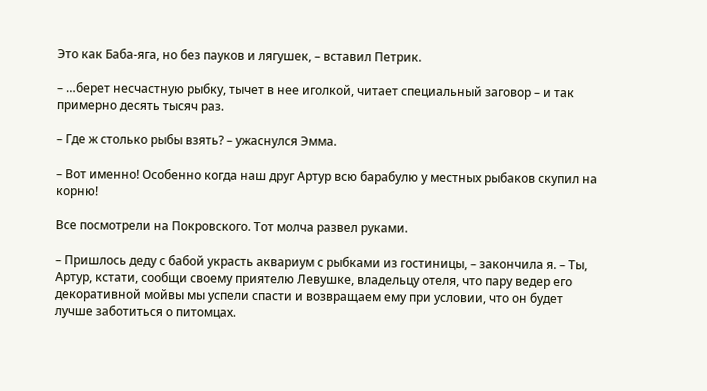Это как Баба-яга, но без пауков и лягушек, – вставил Петрик.

– …берет несчастную рыбку, тычет в нее иголкой, читает специальный заговор – и так примерно десять тысяч раз.

– Где ж столько рыбы взять? – ужаснулся Эмма.

– Вот именно! Особенно когда наш друг Артур всю барабулю у местных рыбаков скупил на корню!

Все посмотрели на Покровского. Тот молча развел руками.

– Пришлось деду с бабой украсть аквариум с рыбками из гостиницы, – закончила я. – Ты, Артур, кстати, сообщи своему приятелю Левушке, владельцу отеля, что пару ведер его декоративной мойвы мы успели спасти и возвращаем ему при условии, что он будет лучше заботиться о питомцах.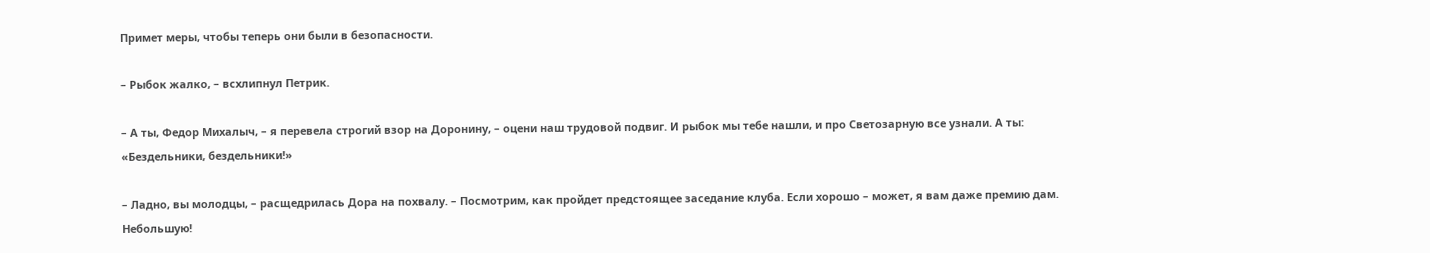Примет меры, чтобы теперь они были в безопасности.

– Рыбок жалко, – всхлипнул Петрик.

– А ты, Федор Михалыч, – я перевела строгий взор на Доронину, – оцени наш трудовой подвиг. И рыбок мы тебе нашли, и про Светозарную все узнали. А ты: «Бездельники, бездельники!»

– Ладно, вы молодцы, – расщедрилась Дора на похвалу. – Посмотрим, как пройдет предстоящее заседание клуба. Если хорошо – может, я вам даже премию дам. Небольшую!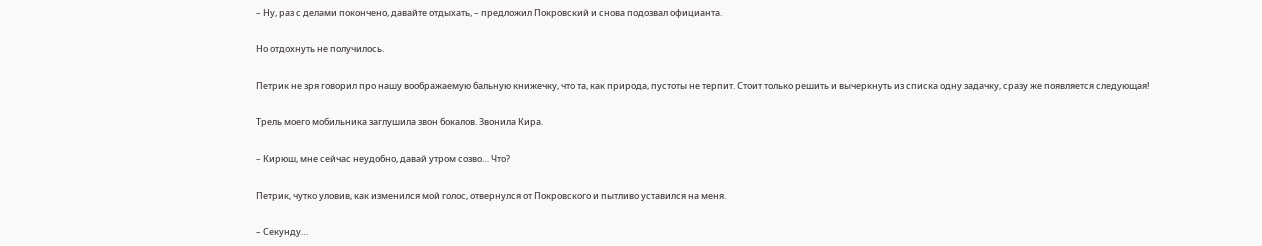– Ну, раз с делами покончено, давайте отдыхать, – предложил Покровский и снова подозвал официанта.

Но отдохнуть не получилось.

Петрик не зря говорил про нашу воображаемую бальную книжечку, что та, как природа, пустоты не терпит. Стоит только решить и вычеркнуть из списка одну задачку, сразу же появляется следующая!

Трель моего мобильника заглушила звон бокалов. Звонила Кира.

– Кирюш, мне сейчас неудобно, давай утром созво… Что?

Петрик, чутко уловив, как изменился мой голос, отвернулся от Покровского и пытливо уставился на меня.

– Секунду…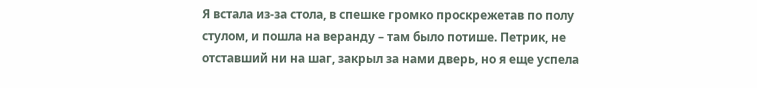Я встала из-за стола, в спешке громко проскрежетав по полу стулом, и пошла на веранду – там было потише. Петрик, не отставший ни на шаг, закрыл за нами дверь, но я еще успела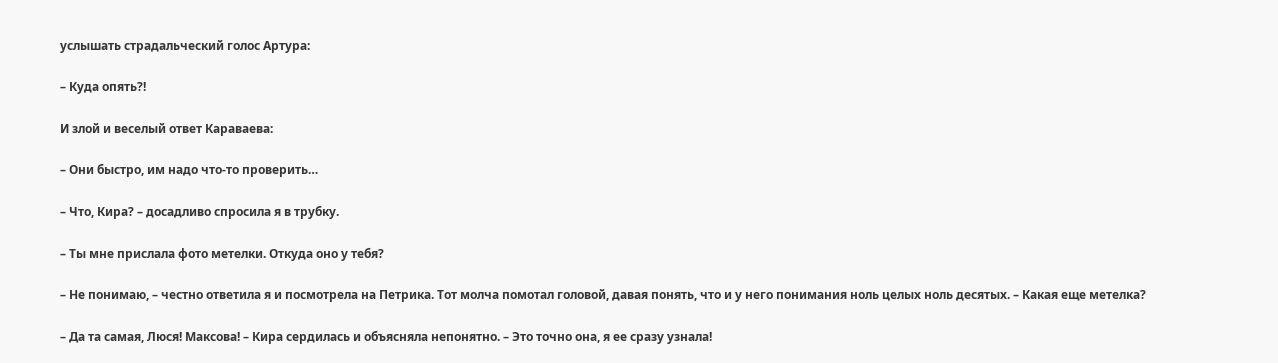услышать страдальческий голос Артура:

– Куда опять?!

И злой и веселый ответ Караваева:

– Они быстро, им надо что-то проверить…

– Что, Кира? – досадливо спросила я в трубку.

– Ты мне прислала фото метелки. Откуда оно у тебя?

– Не понимаю, – честно ответила я и посмотрела на Петрика. Тот молча помотал головой, давая понять, что и у него понимания ноль целых ноль десятых. – Какая еще метелка?

– Да та самая, Люся! Максова! – Кира сердилась и объясняла непонятно. – Это точно она, я ее сразу узнала!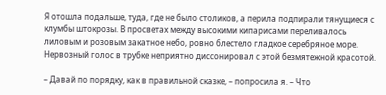Я отошла подальше, туда, где не было столиков, а перила подпирали тянущиеся с клумбы штокрозы. В просветах между высокими кипарисами переливалось лиловым и розовым закатное небо, ровно блестело гладкое серебряное море. Нервозный голос в трубке неприятно диссонировал с этой безмятежной красотой.

– Давай по порядку, как в правильной сказке, – попросила я. – Что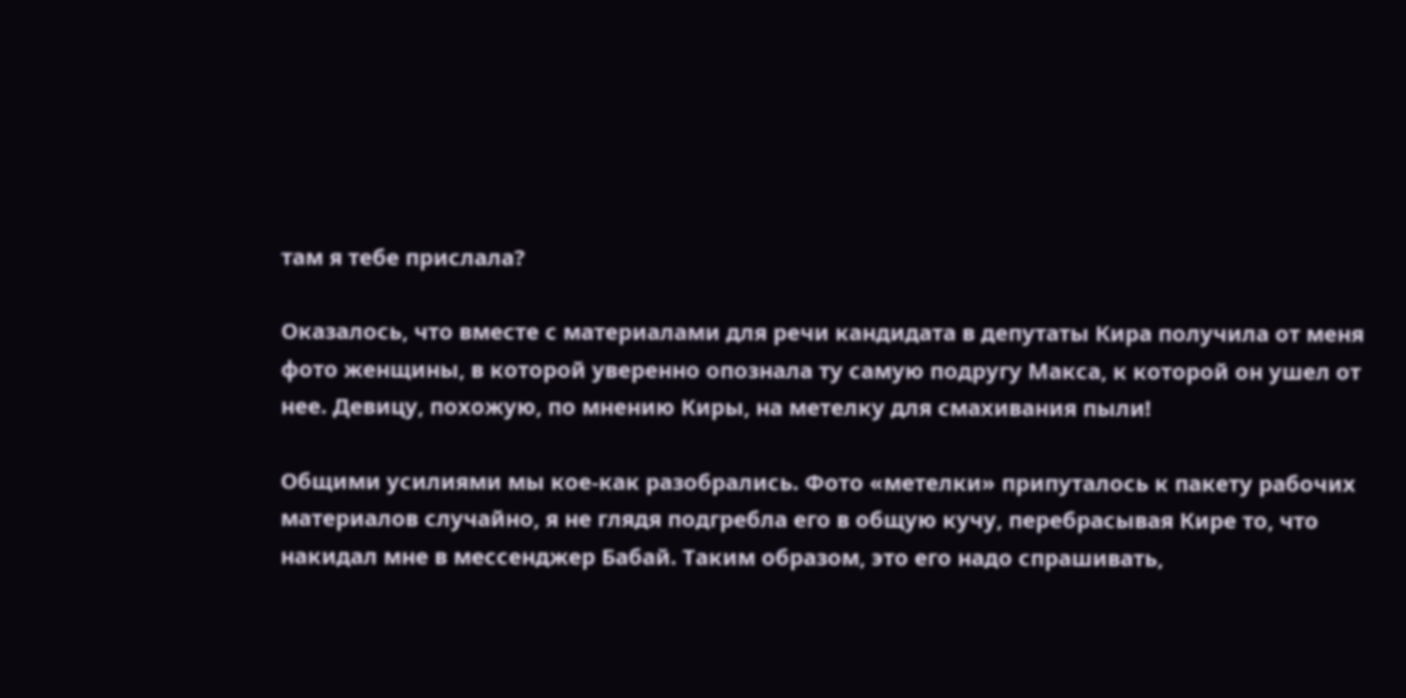там я тебе прислала?

Оказалось, что вместе с материалами для речи кандидата в депутаты Кира получила от меня фото женщины, в которой уверенно опознала ту самую подругу Макса, к которой он ушел от нее. Девицу, похожую, по мнению Киры, на метелку для смахивания пыли!

Общими усилиями мы кое-как разобрались. Фото «метелки» припуталось к пакету рабочих материалов случайно, я не глядя подгребла его в общую кучу, перебрасывая Кире то, что накидал мне в мессенджер Бабай. Таким образом, это его надо спрашивать,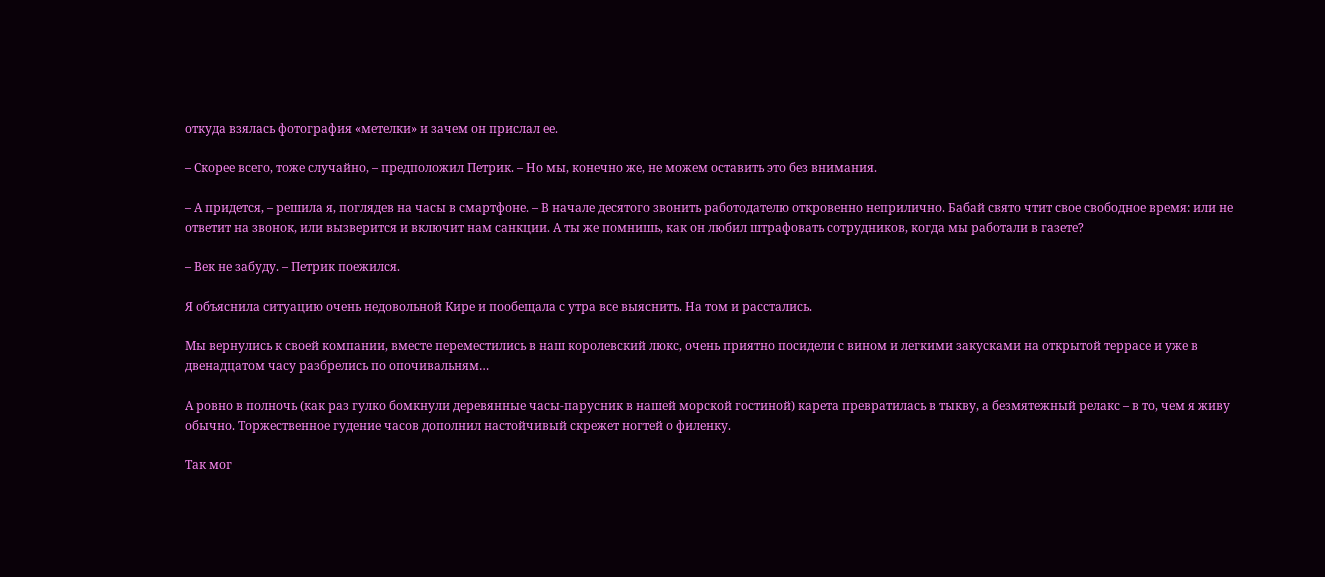откуда взялась фотография «метелки» и зачем он прислал ее.

– Скорее всего, тоже случайно, – предположил Петрик. – Но мы, конечно же, не можем оставить это без внимания.

– А придется, – решила я, поглядев на часы в смартфоне. – В начале десятого звонить работодателю откровенно неприлично. Бабай свято чтит свое свободное время: или не ответит на звонок, или вызверится и включит нам санкции. А ты же помнишь, как он любил штрафовать сотрудников, когда мы работали в газете?

– Век не забуду. – Петрик поежился.

Я объяснила ситуацию очень недовольной Кире и пообещала с утра все выяснить. На том и расстались.

Мы вернулись к своей компании, вместе переместились в наш королевский люкс, очень приятно посидели с вином и легкими закусками на открытой террасе и уже в двенадцатом часу разбрелись по опочивальням…

А ровно в полночь (как раз гулко бомкнули деревянные часы-парусник в нашей морской гостиной) карета превратилась в тыкву, а безмятежный релакс – в то, чем я живу обычно. Торжественное гудение часов дополнил настойчивый скрежет ногтей о филенку.

Так мог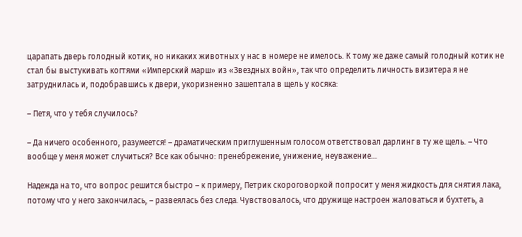царапать дверь голодный котик, но никаких животных у нас в номере не имелось. К тому же даже самый голодный котик не стал бы выстукивать когтями «Имперский марш» из «Звездных войн», так что определить личность визитера я не затруднилась и, подобравшись к двери, укоризненно зашептала в щель у косяка:

– Петя, что у тебя случилось?

– Да ничего особенного, разумеется! – драматическим приглушенным голосом ответствовал дарлинг в ту же щель. – Что вообще у меня может случиться? Все как обычно: пренебрежение, унижение, неуважение…

Надежда на то, что вопрос решится быстро – к примеру, Петрик скороговоркой попросит у меня жидкость для снятия лака, потому что у него закончилась, – развеялась без следа. Чувствовалось, что дружище настроен жаловаться и бухтеть, а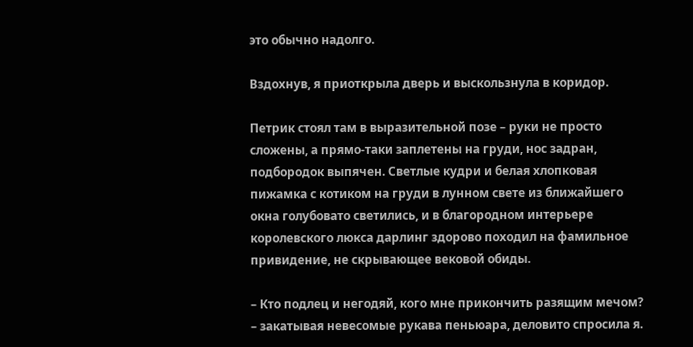это обычно надолго.

Вздохнув, я приоткрыла дверь и выскользнула в коридор.

Петрик стоял там в выразительной позе – руки не просто сложены, а прямо-таки заплетены на груди, нос задран, подбородок выпячен. Светлые кудри и белая хлопковая пижамка с котиком на груди в лунном свете из ближайшего окна голубовато светились, и в благородном интерьере королевского люкса дарлинг здорово походил на фамильное привидение, не скрывающее вековой обиды.

– Кто подлец и негодяй, кого мне прикончить разящим мечом? – закатывая невесомые рукава пеньюара, деловито спросила я.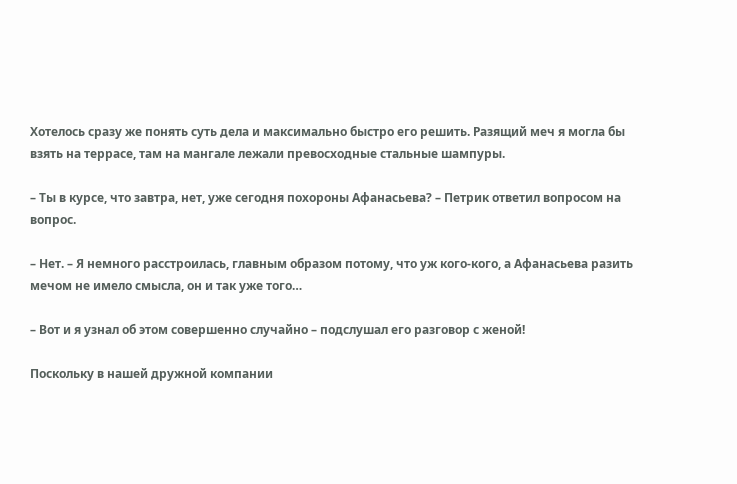Хотелось сразу же понять суть дела и максимально быстро его решить. Разящий меч я могла бы взять на террасе, там на мангале лежали превосходные стальные шампуры.

– Ты в курсе, что завтра, нет, уже сегодня похороны Афанасьева? – Петрик ответил вопросом на вопрос.

– Нет. – Я немного расстроилась, главным образом потому, что уж кого-кого, а Афанасьева разить мечом не имело смысла, он и так уже того…

– Вот и я узнал об этом совершенно случайно – подслушал его разговор с женой!

Поскольку в нашей дружной компании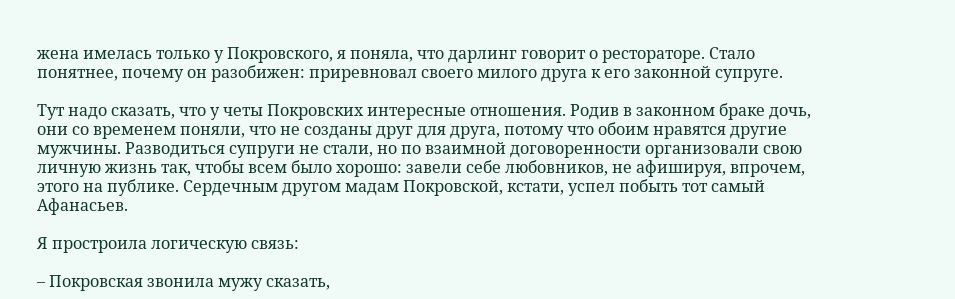жена имелась только у Покровского, я поняла, что дарлинг говорит о рестораторе. Стало понятнее, почему он разобижен: приревновал своего милого друга к его законной супруге.

Тут надо сказать, что у четы Покровских интересные отношения. Родив в законном браке дочь, они со временем поняли, что не созданы друг для друга, потому что обоим нравятся другие мужчины. Разводиться супруги не стали, но по взаимной договоренности организовали свою личную жизнь так, чтобы всем было хорошо: завели себе любовников, не афишируя, впрочем, этого на публике. Сердечным другом мадам Покровской, кстати, успел побыть тот самый Афанасьев.

Я простроила логическую связь:

– Покровская звонила мужу сказать,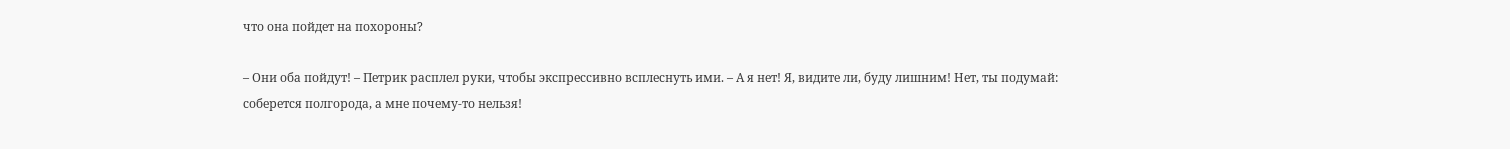что она пойдет на похороны?

– Они оба пойдут! – Петрик расплел руки, чтобы экспрессивно всплеснуть ими. – А я нет! Я, видите ли, буду лишним! Нет, ты подумай: соберется полгорода, а мне почему-то нельзя!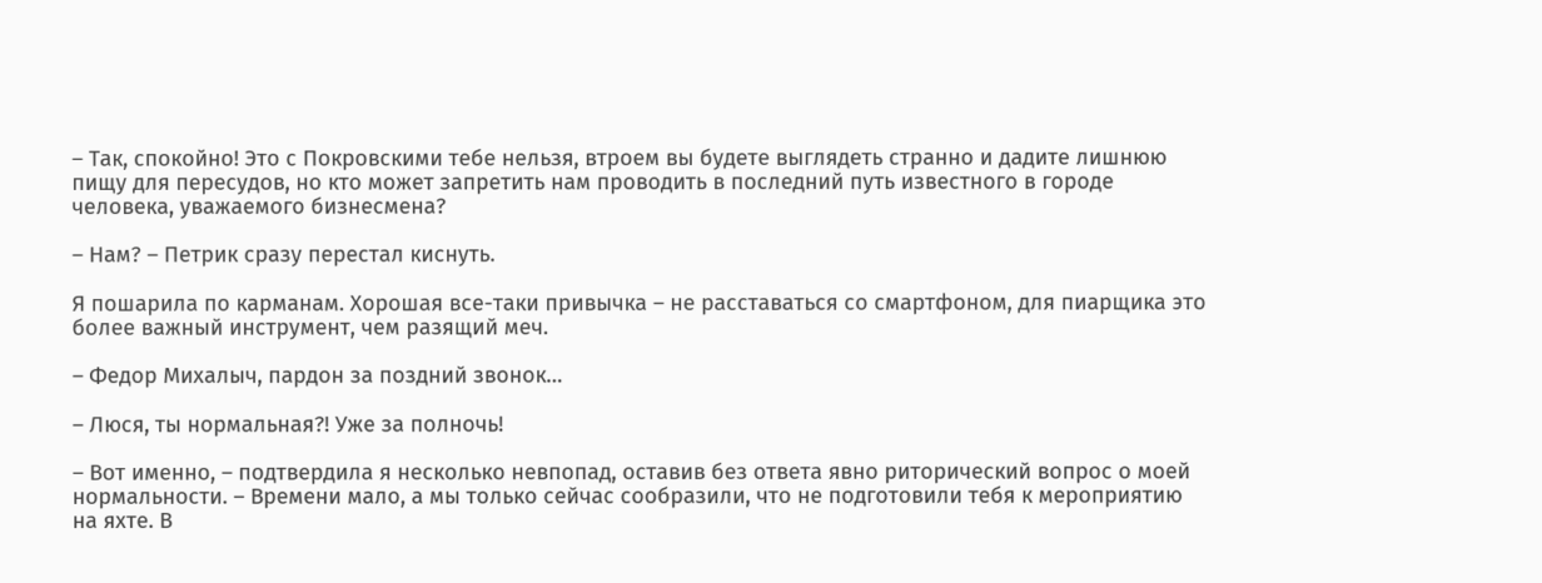– Так, спокойно! Это с Покровскими тебе нельзя, втроем вы будете выглядеть странно и дадите лишнюю пищу для пересудов, но кто может запретить нам проводить в последний путь известного в городе человека, уважаемого бизнесмена?

– Нам? – Петрик сразу перестал киснуть.

Я пошарила по карманам. Хорошая все-таки привычка – не расставаться со смартфоном, для пиарщика это более важный инструмент, чем разящий меч.

– Федор Михалыч, пардон за поздний звонок…

– Люся, ты нормальная?! Уже за полночь!

– Вот именно, – подтвердила я несколько невпопад, оставив без ответа явно риторический вопрос о моей нормальности. – Времени мало, а мы только сейчас сообразили, что не подготовили тебя к мероприятию на яхте. В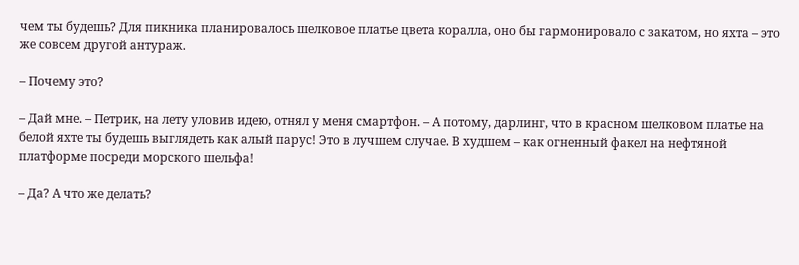чем ты будешь? Для пикника планировалось шелковое платье цвета коралла, оно бы гармонировало с закатом, но яхта – это же совсем другой антураж.

– Почему это?

– Дай мне. – Петрик, на лету уловив идею, отнял у меня смартфон. – А потому, дарлинг, что в красном шелковом платье на белой яхте ты будешь выглядеть как алый парус! Это в лучшем случае. В худшем – как огненный факел на нефтяной платформе посреди морского шельфа!

– Да? А что же делать?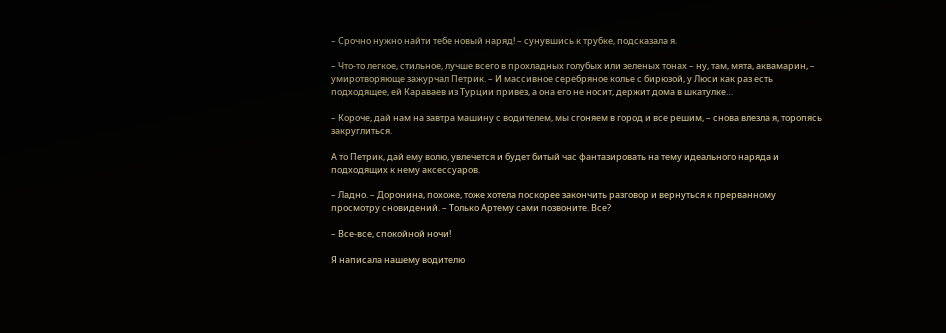– Срочно нужно найти тебе новый наряд! – сунувшись к трубке, подсказала я.

– Что-то легкое, стильное, лучше всего в прохладных голубых или зеленых тонах – ну, там, мята, аквамарин, – умиротворяюще зажурчал Петрик. – И массивное серебряное колье с бирюзой, у Люси как раз есть подходящее, ей Караваев из Турции привез, а она его не носит, держит дома в шкатулке…

– Короче, дай нам на завтра машину с водителем, мы сгоняем в город и все решим, – снова влезла я, торопясь закруглиться.

А то Петрик, дай ему волю, увлечется и будет битый час фантазировать на тему идеального наряда и подходящих к нему аксессуаров.

– Ладно. – Доронина, похоже, тоже хотела поскорее закончить разговор и вернуться к прерванному просмотру сновидений. – Только Артему сами позвоните. Все?

– Все-все, спокойной ночи!

Я написала нашему водителю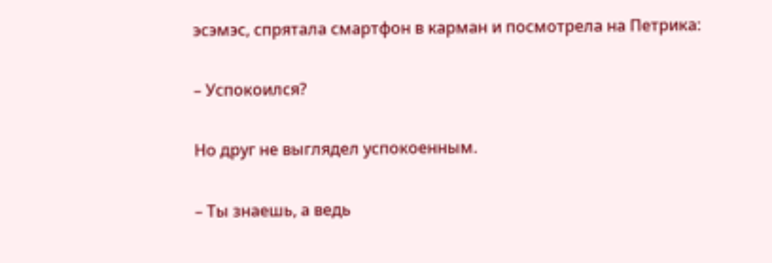эсэмэс, спрятала смартфон в карман и посмотрела на Петрика:

– Успокоился?

Но друг не выглядел успокоенным.

– Ты знаешь, а ведь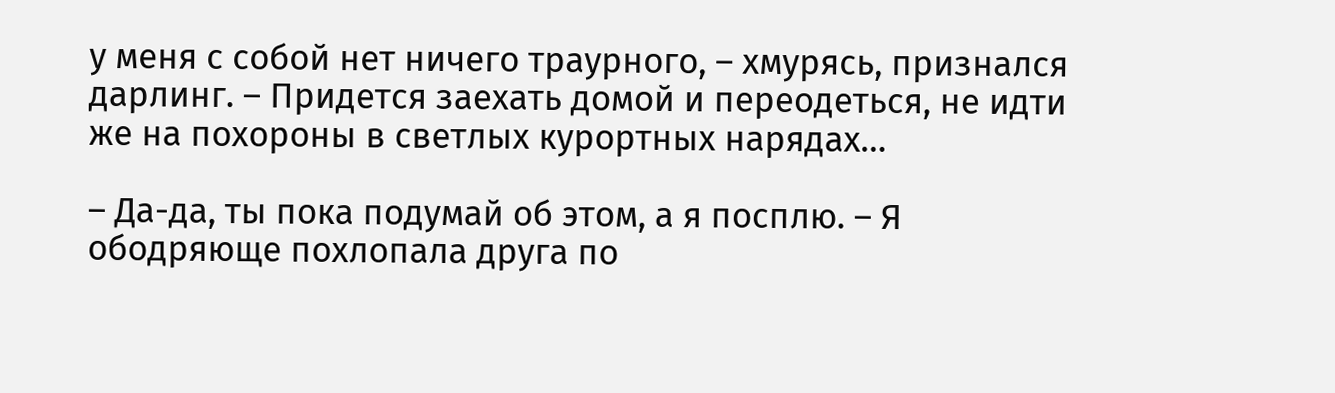у меня с собой нет ничего траурного, – хмурясь, признался дарлинг. – Придется заехать домой и переодеться, не идти же на похороны в светлых курортных нарядах…

– Да-да, ты пока подумай об этом, а я посплю. – Я ободряюще похлопала друга по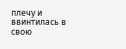плечу и ввинтилась в свою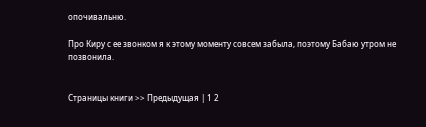опочивальню.

Про Киру с ее звонком я к этому моменту совсем забыла, поэтому Бабаю утром не позвонила.


Страницы книги >> Предыдущая | 1 2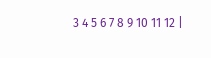3 4 5 6 7 8 9 10 11 12 |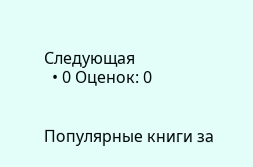Следующая
  • 0 Оценок: 0


Популярные книги за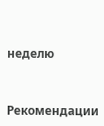неделю


Рекомендации